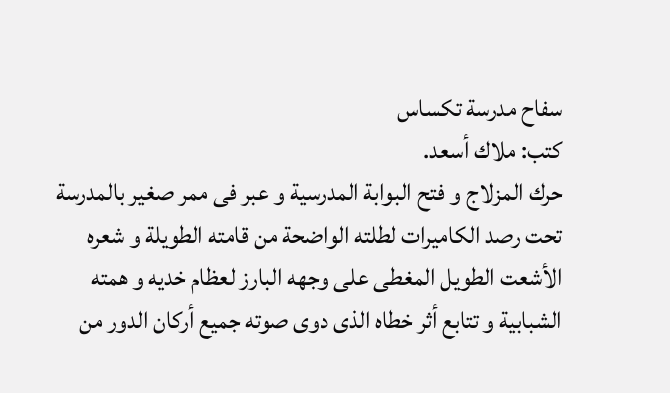سفاح مدرسة تكساس
كتب: ملاك أسعد.
حرك المزلاج و فتح البوابة المدرسية و عبر فى ممر صغير بالمدرسة تحت رصد الكاميرات لطلته الواضحة من قامته الطويلة و شعره الأشعت الطويل المغطى على وجهه البارز لعظام خديه و همته الشبابية و تتابع أثر خطاه الذى دوى صوته جميع أركان الدور من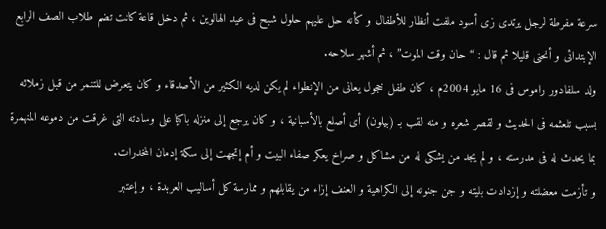سرعة مفرطة لرجل يرتدى زى أسود ملفت أنظار للأطفال و كأنه حل عليهم حلول شبح فى عيد الهالوين ، ثم دخل قاعة كانت تضم طلاب الصف الرابع الإبتدائى و أنحنى قليلا ثم قال : “حان وقت الموت” ، ثم أشهر سلاحه.
ولد سلفادور راموس فى 16 مايو 2004م ، كان طفل خجول يعانى من الإنطواء لم يكن لديه الكثير من الأصدقاء و كان يتعرض للتنمر من قبل زملائه بسبب تلعثمه فى الحديث و لقصر شعره و منه لقب بـ (بيلون) أى أصلع بالأسبانية ، و كان يرجع إلى منزله باكيا على وسادته التى غرقت من دموعه المنهمرة بما يحدث له فى مدرسته ، و لم يجد من يشكى له من مشاكل و صراخ يعكر صفاء البيت و أم إتجهت إلى سكة إدمان المخدرات.
و تأزمت معضلته و إزدادت بليته و جن جنونه إلى الكراهية و العنف إزاء من يقابلهم و ممارسة كل أساليب العربدة ، و إعتبر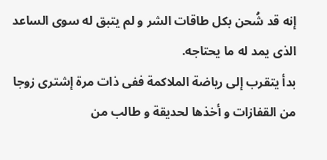إنه قد شُحن بكل طاقات الشر و لم يتبق له سوى الساعد الذى يمد له ما يحتاجه.
بدأ يتقرب إلى رياضة الملاكمة ففى ذات مرة إشترى زوجا من القفازات و أخذها لحديقة و طالب من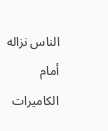الناس نزاله أمام الكاميرات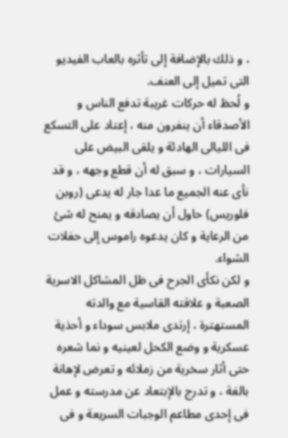، و ذلك بالإضافة إلى تأثره بالعاب الفيديو التى تميل إلى العنف.
و لُحظ له حركات غريبة تدفع الناس و الأصدقاء أن ينفرون منه ، إعتاد على التسكع فى الليالى الهادئة و يلقى البيض على السيارات ، و سبق له أن قطع وجهه ، و قد نأى عنه الجميع ما عدا جار له يدعى (روبن فلوريس) حاول أن يصادقه و يمنح له شئ من الرعاية و كان يدعوه راموس إلى حفلات الشواء.
و لكن نكأى الجرح فى ظل المشاكل الاسرية الصعبة و علاقته القاسية مع والدته المستهترة ، إرتدى ملابس سوداء و أحذية عسكرية و وضع الكحل لعينيه و نما شعره حتى أثار سخرية من زملائه و تعرض لإهانة بالغة ، و تدرج بالإبتعاد عن مدرسته و عمل فى إحدى مطاعم الوجبات السريعة و فى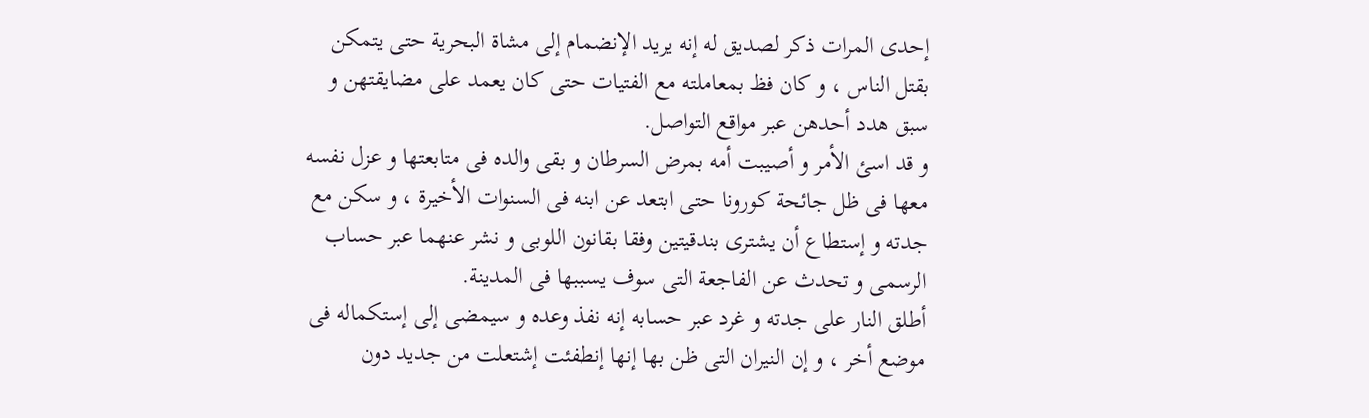إحدى المرات ذكر لصديق له إنه يريد الإنضمام إلى مشاة البحرية حتى يتمكن بقتل الناس ، و كان فظ بمعاملته مع الفتيات حتى كان يعمد على مضايقتهن و سبق هدد أحدهن عبر مواقع التواصل.
و قد اسئ الأمر و أصيبت أمه بمرض السرطان و بقى والده فى متابعتها و عزل نفسه معها فى ظل جائحة كورونا حتى ابتعد عن ابنه فى السنوات الأخيرة ، و سكن مع جدته و إستطاع أن يشترى بندقيتين وفقا بقانون اللوبى و نشر عنهما عبر حساب الرسمى و تحدث عن الفاجعة التى سوف يسببها فى المدينة.
أطلق النار على جدته و غرد عبر حسابه إنه نفذ وعده و سيمضى إلى إستكماله فى موضع أخر ، و إن النيران التى ظن بها إنها إنطفئت إشتعلت من جديد دون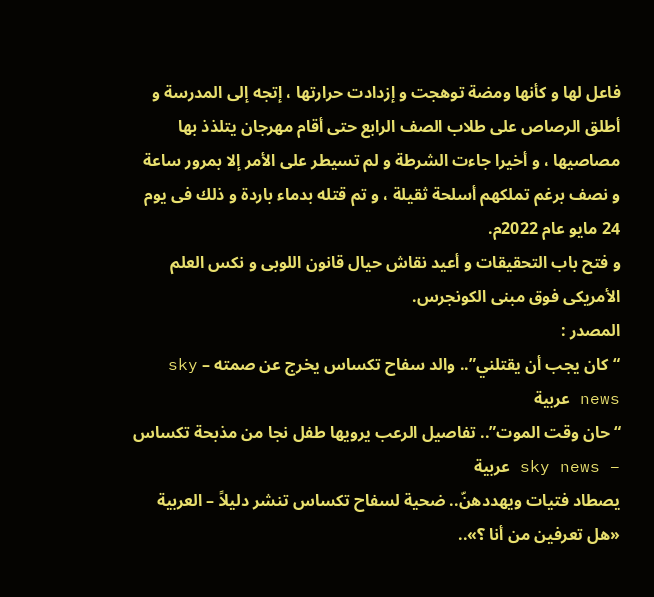فاعل لها و كأنها ومضة توهجت و إزدادت حرارتها ، إتجه إلى المدرسة و أطلق الرصاص على طلاب الصف الرابع حتى أقام مهرجان يتلذذ بها مصاصيها ، و أخيرا جاءت الشرطة و لم تسيطر على الأمر إلا بمرور ساعة و نصف برغم تملكهم أسلحة ثقيلة ، و تم قتله بدماء باردة و ذلك فى يوم 24 مايو عام 2022م.
و فتح باب التحقيقات و أعيد نقاش حيال قانون اللوبى و نكس العلم الأمريكى فوق مبنى الكونجرس.
المصدر :
“كان يجب أن يقتلني”.. والد سفاح تكساس يخرج عن صمته – sky news عربية
“حان وقت الموت”.. تفاصيل الرعب يرويها طفل نجا من مذبحة تكساس – sky news عربية
يصطاد فتيات ويهددهنّ.. ضحية لسفاح تكساس تنشر دليلاً – العربية
«هل تعرفين من أنا ؟»..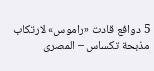5 دوافع قادت «راموس» لارتكاب مذبحة تكساس – المصرى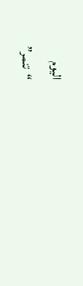اليوم
“تنمر”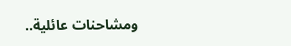ومشاحنات عائلية..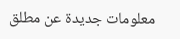معلومات جديدة عن مطلق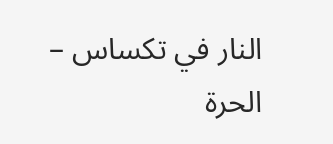النار في تكساس – الحرة